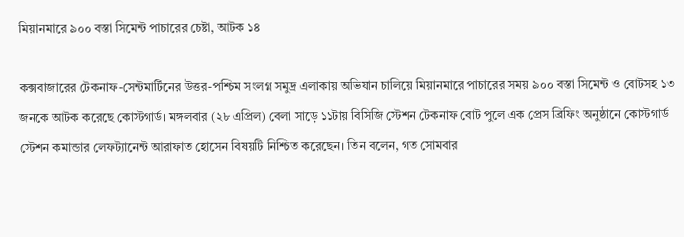মিয়ানমারে ৯০০ বস্তা সিমেন্ট পাচারের চেষ্টা, আটক ১৪

কক্সবাজারের টেকনাফ-সেন্টমার্টিনের উত্তর-পশ্চিম সংলগ্ন সমুদ্র এলাকায় অভিযান চালিয়ে মিয়ানমারে পাচারের সময় ৯০০ বস্তা সিমেন্ট ও বোটসহ ১৩ জনকে আটক করেছে কোস্টগার্ড। মঙ্গলবার (২৮ এপ্রিল) বেলা সাড়ে ১১টায় বিসিজি স্টেশন টেকনাফ বোট পুলে এক প্রেস ব্রিফিং অনুষ্ঠানে কোস্টগার্ড স্টেশন কমান্ডার লেফট্যানেন্ট আরাফাত হোসেন বিষয়টি নিশ্চিত করেছেন। তিন বলেন, গত সোমবার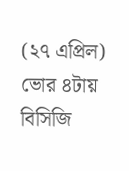(২৭ এপ্রিল) ভোর ৪টায় বিসিজি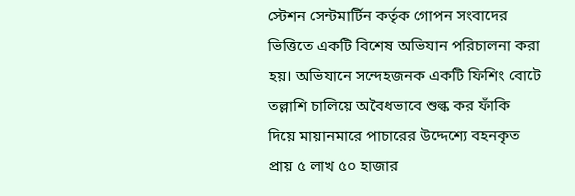স্টেশন সেন্টমার্টিন কর্তৃক গোপন সংবাদের ভিত্তিতে একটি বিশেষ অভিযান পরিচালনা করা হয়। অভিযানে সন্দেহজনক একটি ফিশিং বোটে তল্লাশি চালিয়ে অবৈধভাবে শুল্ক কর ফাঁকি দিয়ে মায়ানমারে পাচারের উদ্দেশ্যে বহনকৃত প্রায় ৫ লাখ ৫০ হাজার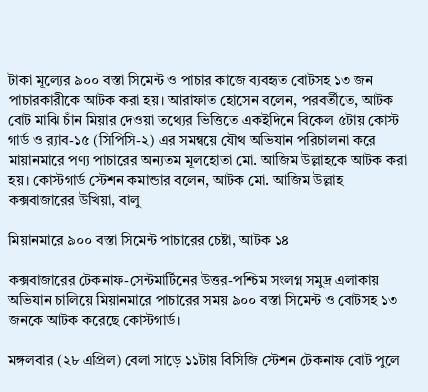টাকা মূল্যের ৯০০ বস্তা সিমেন্ট ও পাচার কাজে ব্যবহৃত বোটসহ ১৩ জন পাচারকারীকে আটক করা হয়। আরাফাত হোসেন বলেন, পরবর্তীতে, আটক বোট মাঝি চাঁন মিয়ার দেওয়া তথ্যের ভিত্তিতে একইদিনে বিকেল ৫টায় কোস্ট গার্ড ও র‍্যাব-১৫ (সিপিসি-২) এর সমন্বয়ে যৌথ অভিযান পরিচালনা করে মায়ানমারে পণ্য পাচারের অন্যতম মূলহোতা মো. আজিম উল্লাহকে আটক করা হয়। কোস্টগার্ড স্টেশন কমান্ডার বলেন, আটক মো. আজিম উল্লাহ কক্সবাজারের উখিয়া, বালু

মিয়ানমারে ৯০০ বস্তা সিমেন্ট পাচারের চেষ্টা, আটক ১৪

কক্সবাজারের টেকনাফ-সেন্টমার্টিনের উত্তর-পশ্চিম সংলগ্ন সমুদ্র এলাকায় অভিযান চালিয়ে মিয়ানমারে পাচারের সময় ৯০০ বস্তা সিমেন্ট ও বোটসহ ১৩ জনকে আটক করেছে কোস্টগার্ড।

মঙ্গলবার (২৮ এপ্রিল) বেলা সাড়ে ১১টায় বিসিজি স্টেশন টেকনাফ বোট পুলে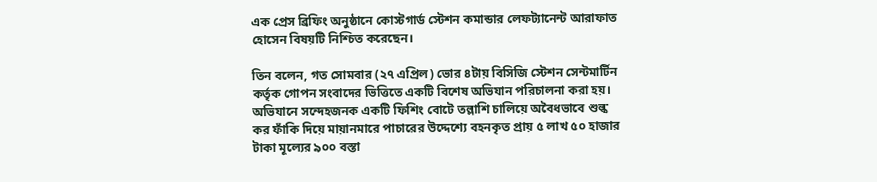এক প্রেস ব্রিফিং অনুষ্ঠানে কোস্টগার্ড স্টেশন কমান্ডার লেফট্যানেন্ট আরাফাত হোসেন বিষয়টি নিশ্চিত করেছেন।

তিন বলেন, গত সোমবার (২৭ এপ্রিল) ভোর ৪টায় বিসিজি স্টেশন সেন্টমার্টিন কর্তৃক গোপন সংবাদের ভিত্তিতে একটি বিশেষ অভিযান পরিচালনা করা হয়। অভিযানে সন্দেহজনক একটি ফিশিং বোটে তল্লাশি চালিয়ে অবৈধভাবে শুল্ক কর ফাঁকি দিয়ে মায়ানমারে পাচারের উদ্দেশ্যে বহনকৃত প্রায় ৫ লাখ ৫০ হাজার টাকা মূল্যের ৯০০ বস্তা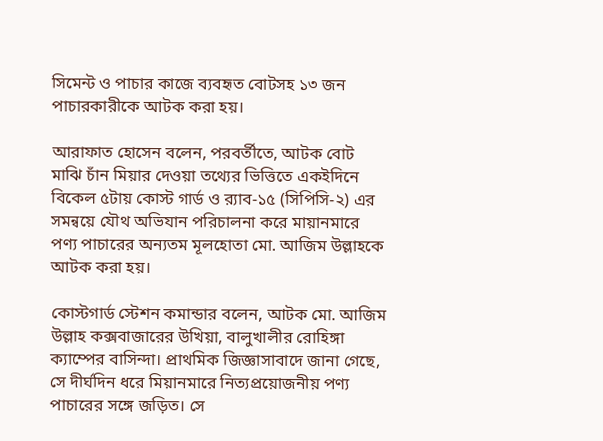সিমেন্ট ও পাচার কাজে ব্যবহৃত বোটসহ ১৩ জন পাচারকারীকে আটক করা হয়।

আরাফাত হোসেন বলেন, পরবর্তীতে, আটক বোট মাঝি চাঁন মিয়ার দেওয়া তথ্যের ভিত্তিতে একইদিনে বিকেল ৫টায় কোস্ট গার্ড ও র‍্যাব-১৫ (সিপিসি-২) এর সমন্বয়ে যৌথ অভিযান পরিচালনা করে মায়ানমারে পণ্য পাচারের অন্যতম মূলহোতা মো. আজিম উল্লাহকে আটক করা হয়।

কোস্টগার্ড স্টেশন কমান্ডার বলেন, আটক মো. আজিম উল্লাহ কক্সবাজারের উখিয়া, বালুখালীর রোহিঙ্গা ক্যাম্পের বাসিন্দা। প্রাথমিক জিজ্ঞাসাবাদে জানা গেছে, সে দীর্ঘদিন ধরে মিয়ানমারে নিত্যপ্রয়োজনীয় পণ্য পাচারের সঙ্গে জড়িত। সে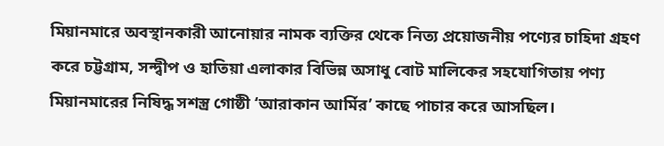মিয়ানমারে অবস্থানকারী আনোয়ার নামক ব্যক্তির থেকে নিত্য প্রয়োজনীয় পণ্যের চাহিদা গ্রহণ করে চট্টগ্রাম, সন্দ্বীপ ও হাতিয়া এলাকার বিভিন্ন অসাধু বোট মালিকের সহযোগিতায় পণ্য মিয়ানমারের নিষিদ্ধ সশস্ত্র গোষ্ঠী ‘আরাকান আর্মির’ কাছে পাচার করে আসছিল।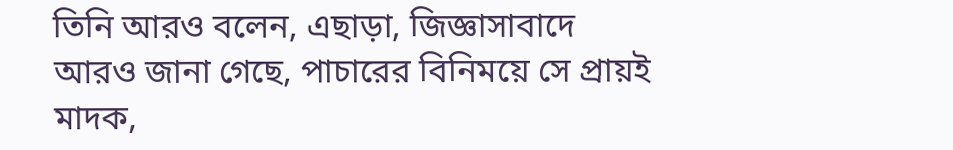তিনি আরও বলেন, এছাড়া, জিজ্ঞাসাবাদে আরও জানা গেছে, পাচারের বিনিময়ে সে প্রায়ই মাদক,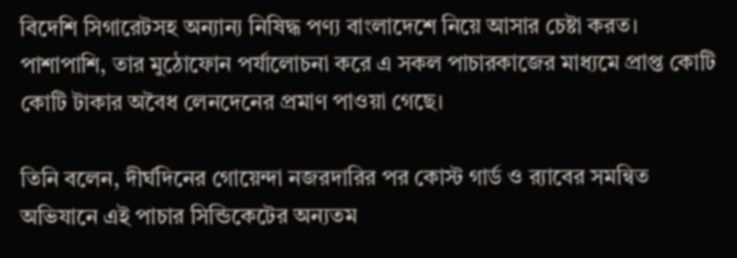বিদেশি সিগারেটসহ অন্যান্য নিষিদ্ধ পণ্য বাংলাদেশে নিয়ে আসার চেষ্টা করত। পাশাপাশি, তার মুঠোফোন পর্যালোচনা করে এ সকল পাচারকাজের মাধ্যমে প্রাপ্ত কোটি কোটি টাকার অবৈধ লেনদেনের প্রমাণ পাওয়া গেছে।

তিনি বলেন, দীর্ঘদিনের গোয়েন্দা নজরদারির পর কোস্ট গার্ড ও র‍্যাবের সমন্বিত অভিযানে এই পাচার সিন্ডিকেটের অন্যতম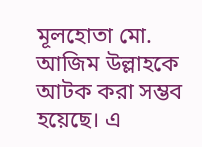মূলহোতা মো. আজিম উল্লাহকে আটক করা সম্ভব হয়েছে। এ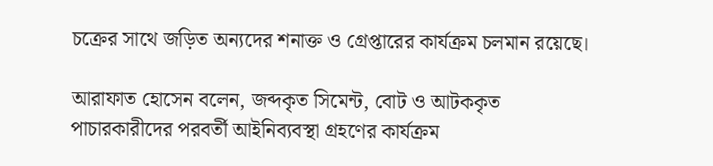চক্রের সাথে জড়িত অন্যদের শনাক্ত ও গ্রেপ্তারের কার্যক্রম চলমান রয়েছে।

আরাফাত হোসেন বলেন, জব্দকৃত সিমেন্ট, বোট ও আটককৃত পাচারকারীদের পরবর্তী আইনিব্যবস্থা গ্রহণের কার্যক্রম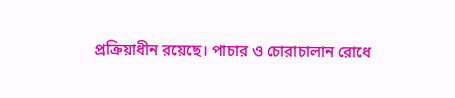প্রক্রিয়াধীন রয়েছে। পাচার ও চোরাচালান রোধে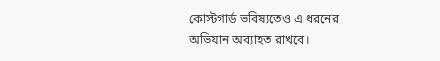কোস্টগার্ড ভবিষ্যতেও এ ধরনের অভিযান অব্যাহত রাখবে।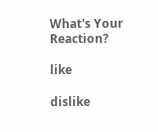What's Your Reaction?

like

dislike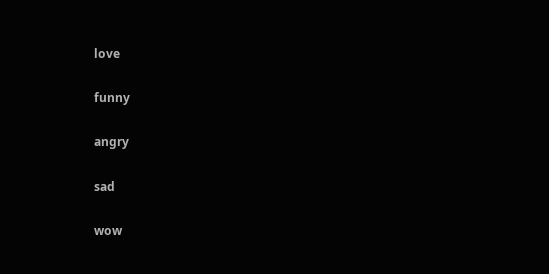love

funny

angry

sad

wow